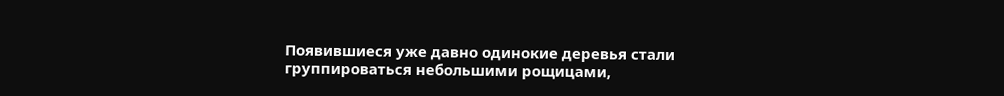Появившиеся уже давно одинокие деревья стали группироваться небольшими рощицами,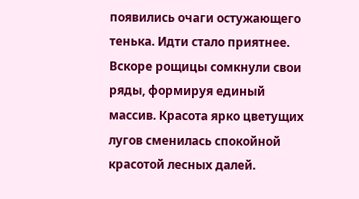появились очаги остужающего тенька. Идти стало приятнее. Вскоре рощицы сомкнули свои ряды, формируя единый массив. Красота ярко цветущих лугов сменилась спокойной красотой лесных далей.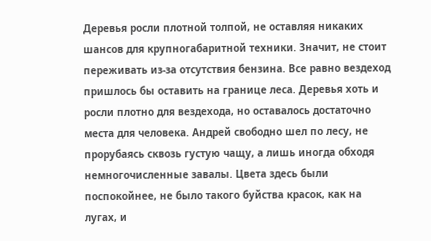Деревья росли плотной толпой, не оставляя никаких шансов для крупногабаритной техники. Значит, не стоит переживать из-за отсутствия бензина. Все равно вездеход пришлось бы оставить на границе леса. Деревья хоть и росли плотно для вездехода, но оставалось достаточно места для человека. Андрей свободно шел по лесу, не прорубаясь сквозь густую чащу, а лишь иногда обходя немногочисленные завалы. Цвета здесь были поспокойнее, не было такого буйства красок, как на лугах, и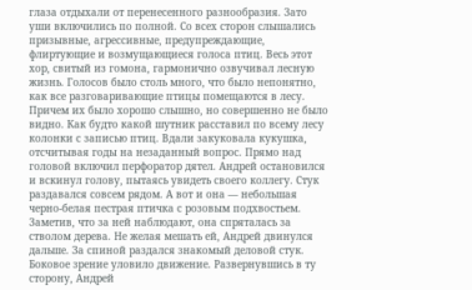глаза отдыхали от перенесенного разнообразия. Зато уши включились по полной. Со всех сторон слышались призывные, агрессивные, предупреждающие, флиртующие и возмущающиеся голоса птиц. Весь этот хор, свитый из гомона, гармонично озвучивал лесную жизнь. Голосов было столь много, что было непонятно, как все разговаривающие птицы помещаются в лесу. Причем их было хорошо слышно, но совершенно не было видно. Как будто какой шутник расставил по всему лесу колонки с записью птиц. Вдали закуковала кукушка, отсчитывая годы на незаданный вопрос. Прямо над головой включил перфоратор дятел. Андрей остановился и вскинул голову, пытаясь увидеть своего коллегу. Стук раздавался совсем рядом. А вот и она — небольшая черно-белая пестрая птичка с розовым подхвостьем. Заметив, что за ней наблюдают, она спряталась за стволом дерева. Не желая мешать ей, Андрей двинулся дальше. За спиной раздался знакомый деловой стук. Боковое зрение уловило движение. Развернувшись в ту сторону, Андрей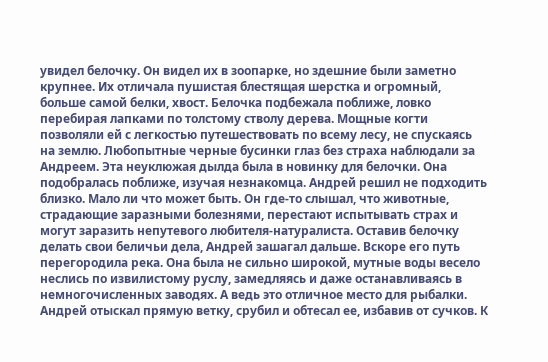увидел белочку. Он видел их в зоопарке, но здешние были заметно крупнее. Их отличала пушистая блестящая шерстка и огромный, больше самой белки, хвост. Белочка подбежала поближе, ловко перебирая лапками по толстому стволу дерева. Мощные когти позволяли ей с легкостью путешествовать по всему лесу, не спускаясь на землю. Любопытные черные бусинки глаз без страха наблюдали за Андреем. Эта неуклюжая дылда была в новинку для белочки. Она подобралась поближе, изучая незнакомца. Андрей решил не подходить близко. Мало ли что может быть. Он где-то слышал, что животные, страдающие заразными болезнями, перестают испытывать страх и могут заразить непутевого любителя-натуралиста. Оставив белочку делать свои беличьи дела, Андрей зашагал дальше. Вскоре его путь перегородила река. Она была не сильно широкой, мутные воды весело неслись по извилистому руслу, замедляясь и даже останавливаясь в немногочисленных заводях. А ведь это отличное место для рыбалки. Андрей отыскал прямую ветку, срубил и обтесал ее, избавив от сучков. К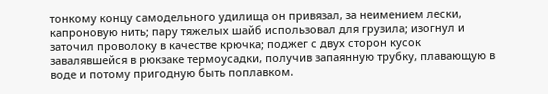тонкому концу самодельного удилища он привязал, за неимением лески, капроновую нить; пару тяжелых шайб использовал для грузила; изогнул и заточил проволоку в качестве крючка; поджег с двух сторон кусок завалявшейся в рюкзаке термоусадки, получив запаянную трубку, плавающую в воде и потому пригодную быть поплавком.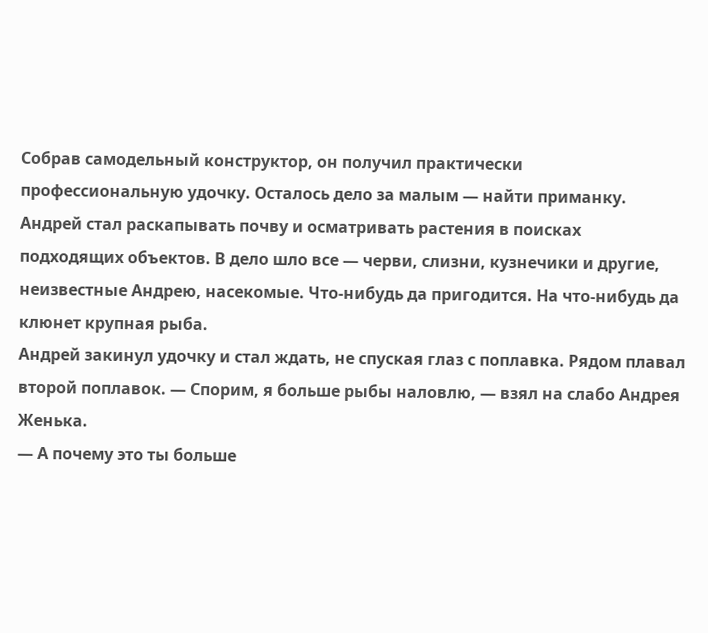Собрав самодельный конструктор, он получил практически профессиональную удочку. Осталось дело за малым — найти приманку. Андрей стал раскапывать почву и осматривать растения в поисках подходящих объектов. В дело шло все — черви, слизни, кузнечики и другие, неизвестные Андрею, насекомые. Что-нибудь да пригодится. На что-нибудь да клюнет крупная рыба.
Андрей закинул удочку и стал ждать, не спуская глаз с поплавка. Рядом плавал второй поплавок. — Спорим, я больше рыбы наловлю, — взял на слабо Андрея Женька.
— А почему это ты больше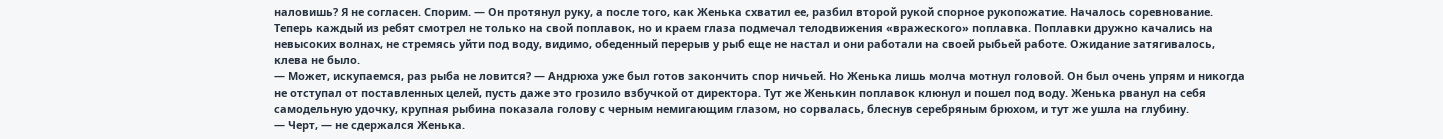наловишь? Я не согласен. Спорим. — Он протянул руку, а после того, как Женька схватил ее, разбил второй рукой спорное рукопожатие. Началось соревнование. Теперь каждый из ребят смотрел не только на свой поплавок, но и краем глаза подмечал телодвижения «вражеского» поплавка. Поплавки дружно качались на невысоких волнах, не стремясь уйти под воду, видимо, обеденный перерыв у рыб еще не настал и они работали на своей рыбьей работе. Ожидание затягивалось, клева не было.
— Может, искупаемся, раз рыба не ловится? — Андрюха уже был готов закончить спор ничьей. Но Женька лишь молча мотнул головой. Он был очень упрям и никогда не отступал от поставленных целей, пусть даже это грозило взбучкой от директора. Тут же Женькин поплавок клюнул и пошел под воду. Женька рванул на себя самодельную удочку, крупная рыбина показала голову с черным немигающим глазом, но сорвалась, блеснув серебряным брюхом, и тут же ушла на глубину.
— Черт, — не сдержался Женька.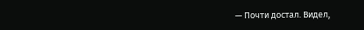— Почти достал. Видел,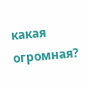какая огромная?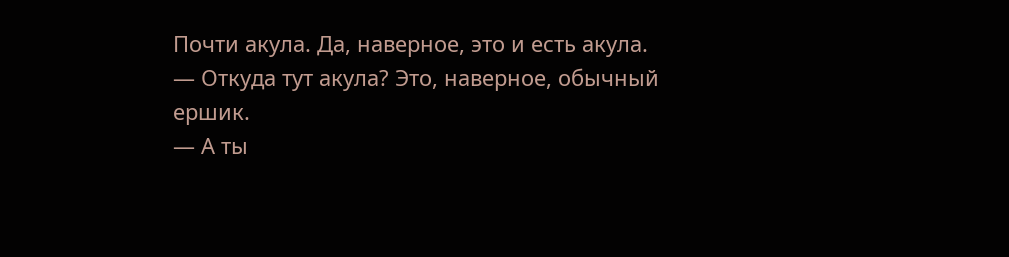Почти акула. Да, наверное, это и есть акула.
— Откуда тут акула? Это, наверное, обычный ершик.
— А ты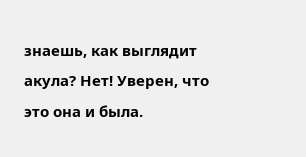знаешь, как выглядит акула? Нет! Уверен, что это она и была.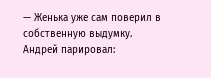— Женька уже сам поверил в собственную выдумку. Андрей парировал: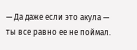— Да даже если это акула — ты все равно ее не поймал.